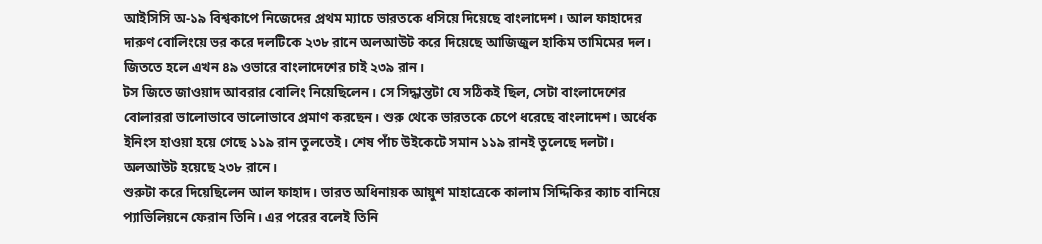আইসিসি অ-১৯ বিশ্বকাপে নিজেদের প্রথম ম্যাচে ভারতকে ধসিয়ে দিয়েছে বাংলাদেশ। আল ফাহাদের দারুণ বোলিংয়ে ভর করে দলটিকে ২৩৮ রানে অলআউট করে দিয়েছে আজিজুল হাকিম তামিমের দল। জিততে হলে এখন ৪৯ ওভারে বাংলাদেশের চাই ২৩৯ রান।
টস জিতে জাওয়াদ আবরার বোলিং নিয়েছিলেন। সে সিদ্ধান্তটা যে সঠিকই ছিল, সেটা বাংলাদেশের বোলাররা ভালোভাবে ভালোভাবে প্রমাণ করছেন। শুরু থেকে ভারতকে চেপে ধরেছে বাংলাদেশ। অর্ধেক ইনিংস হাওয়া হয়ে গেছে ১১৯ রান তুলতেই। শেষ পাঁচ উইকেটে সমান ১১৯ রানই তুলেছে দলটা। অলআউট হয়েছে ২৩৮ রানে।
শুরুটা করে দিয়েছিলেন আল ফাহাদ। ভারত অধিনায়ক আয়ুশ মাহাত্রেকে কালাম সিদ্দিকির ক্যাচ বানিয়ে প্যাভিলিয়নে ফেরান তিনি। এর পরের বলেই তিনি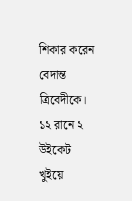শিকার করেন বেদান্ত ত্রিবেদীকে। ১২ রানে ২ উইকেট খুইয়ে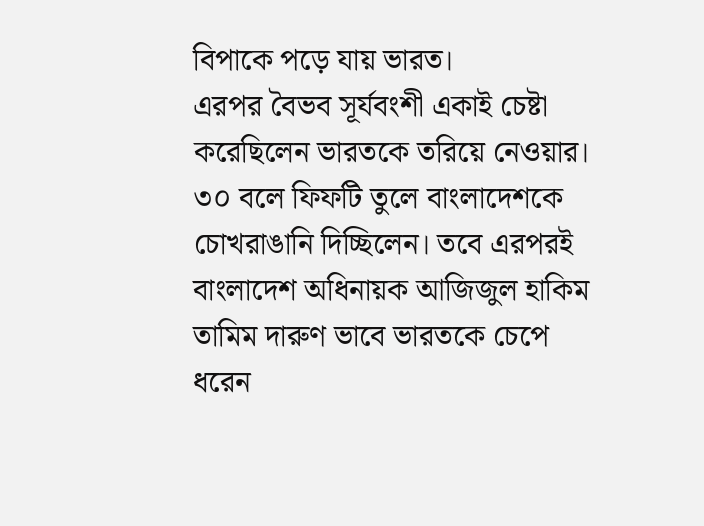বিপাকে পড়ে যায় ভারত।
এরপর বৈভব সূর্যবংশী একাই চেষ্টা করেছিলেন ভারতকে তরিয়ে নেওয়ার। ৩০ বলে ফিফটি তুলে বাংলাদেশকে চোখরাঙানি দিচ্ছিলেন। তবে এরপরই বাংলাদেশ অধিনায়ক আজিজুল হাকিম তামিম দারুণ ভাবে ভারতকে চেপে ধরেন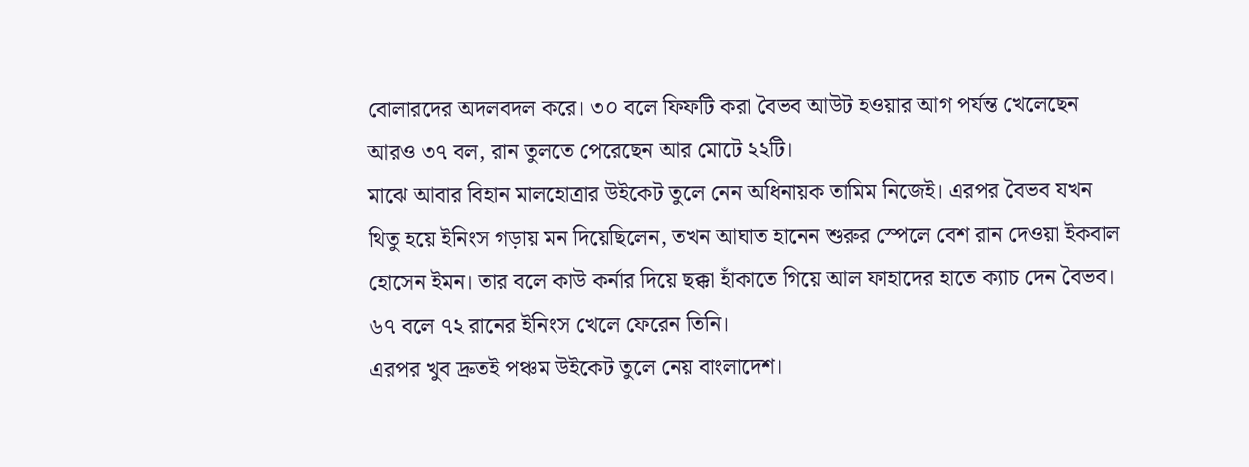বোলারদের অদলবদল করে। ৩০ বলে ফিফটি করা বৈভব আউট হওয়ার আগ পর্যন্ত খেলেছেন আরও ৩৭ বল, রান তুলতে পেরেছেন আর মোটে ২২টি।
মাঝে আবার বিহান মালহোত্রার উইকেট তুলে নেন অধিনায়ক তামিম নিজেই। এরপর বৈভব যখন থিতু হয়ে ইনিংস গড়ায় মন দিয়েছিলেন, তখন আঘাত হানেন শুরুর স্পেলে বেশ রান দেওয়া ইকবাল হোসেন ইমন। তার বলে কাউ কর্নার দিয়ে ছক্কা হাঁকাতে গিয়ে আল ফাহাদের হাতে ক্যাচ দেন বৈভব। ৬৭ বলে ৭২ রানের ইনিংস খেলে ফেরেন তিনি।
এরপর খুব দ্রুতই পঞ্চম উইকেট তুলে নেয় বাংলাদেশ।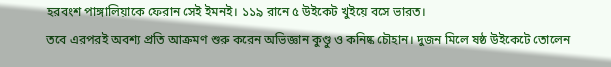হরবংশ পাঙ্গালিয়াকে ফেরান সেই ইমনই। ১১৯ রানে ৫ উইকেট খুইয়ে বসে ভারত।
তবে এরপরই অবশ্য প্রতি আক্রমণ শুরু করেন অভিজ্ঞান কুণ্ডু ও কনিষ্ক চৌহান। দুজন মিলে ষষ্ঠ উইকেটে তোলেন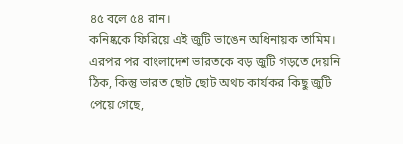৪৫ বলে ৫৪ রান।
কনিষ্ককে ফিরিয়ে এই জুটি ভাঙেন অধিনায়ক তামিম। এরপর পর বাংলাদেশ ভারতকে বড় জুটি গড়তে দেয়নি ঠিক, কিন্তু ভারত ছোট ছোট অথচ কার্যকর কিছু জুটি পেয়ে গেছে,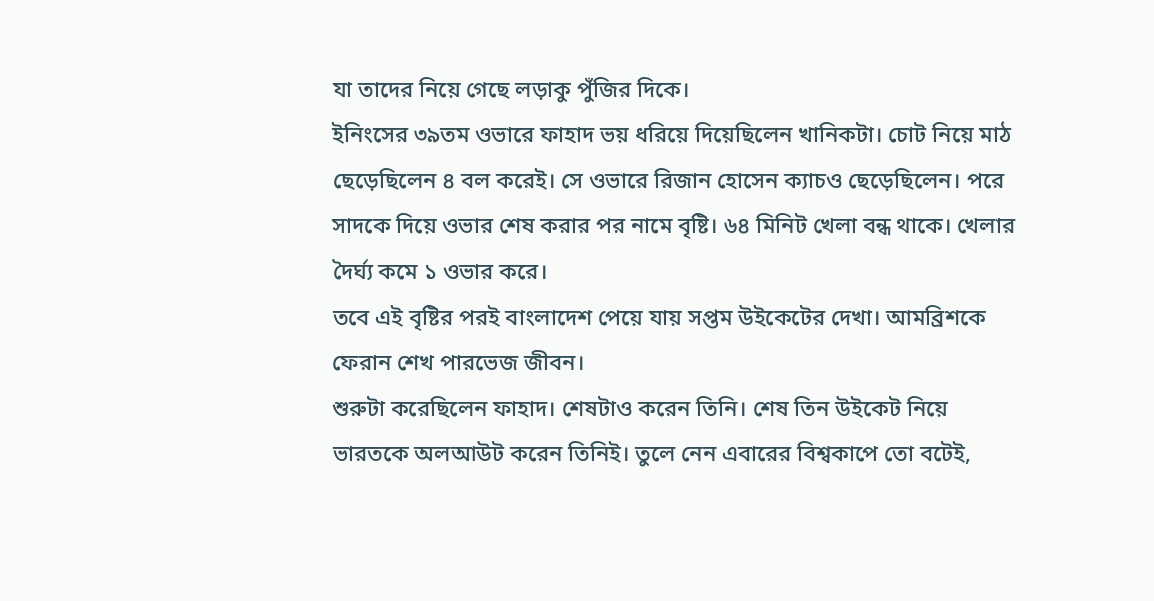যা তাদের নিয়ে গেছে লড়াকু পুঁজির দিকে।
ইনিংসের ৩৯তম ওভারে ফাহাদ ভয় ধরিয়ে দিয়েছিলেন খানিকটা। চোট নিয়ে মাঠ ছেড়েছিলেন ৪ বল করেই। সে ওভারে রিজান হোসেন ক্যাচও ছেড়েছিলেন। পরে সাদকে দিয়ে ওভার শেষ করার পর নামে বৃষ্টি। ৬৪ মিনিট খেলা বন্ধ থাকে। খেলার দৈর্ঘ্য কমে ১ ওভার করে।
তবে এই বৃষ্টির পরই বাংলাদেশ পেয়ে যায় সপ্তম উইকেটের দেখা। আমব্রিশকে ফেরান শেখ পারভেজ জীবন।
শুরুটা করেছিলেন ফাহাদ। শেষটাও করেন তিনি। শেষ তিন উইকেট নিয়ে ভারতকে অলআউট করেন তিনিই। তুলে নেন এবারের বিশ্বকাপে তো বটেই,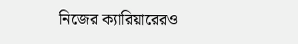নিজের ক্যারিয়ারেরও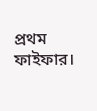প্রথম ফাইফার।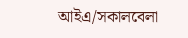আইএ/সকালবেলা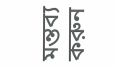মন্তব্য করুন